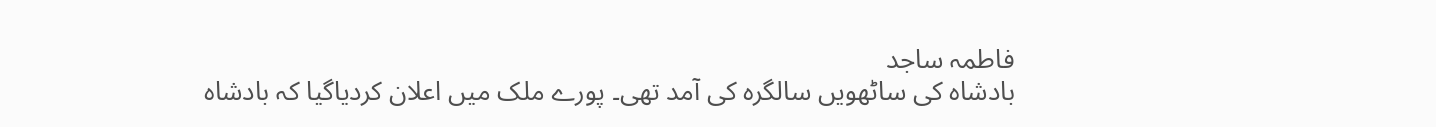فاطمہ ساجد
بادشاہ کی ساٹھویں سالگرہ کی آمد تھی۔ پورے ملک میں اعلان کردیاگیا کہ بادشاہ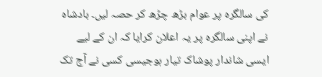کی سالگرہ پر عوام بڑھ چڑھ کر حصہ لیں۔ بادشاہ نے اپنی سالگرہ پر یہ اعلان کرایا کہ ان کے لیے ایسی شاندار پوشاک تیار ہوجیسی کسی نے آج تک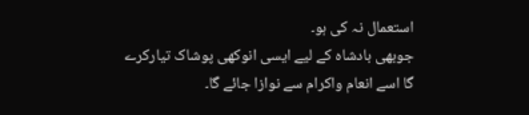استعمال نہ کی ہو۔
جوبھی بادشاہ کے لیے ایسی انوکھی پوشاک تیارکرے گا اسے انعام واکرام سے نوازا جائے گا۔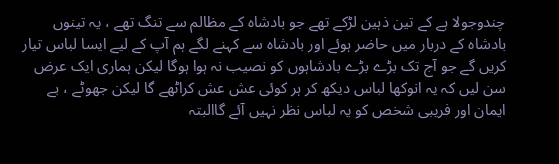چندوجولا ہے کے تین ذہین لڑکے تھے جو بادشاہ کے مظالم سے تنگ تھے ، یہ تینوں بادشاہ کے دربار میں حاضر ہوئے اور بادشاہ سے کہنے لگے ہم آپ کے لیے ایسا لباس تیار کریں گے جو آج تک بڑے بڑے بادشاہوں کو نصیب نہ ہوا ہوگا لیکن ہماری ایک عرض سن لیں کہ یہ انوکھا لباس دیکھ کر ہر کوئی عش عش کراٹھے گا لیکن جھوٹے ، بے ایمان اور فریبی شخص کو یہ لباس نظر نہیں آئے گاالبتہ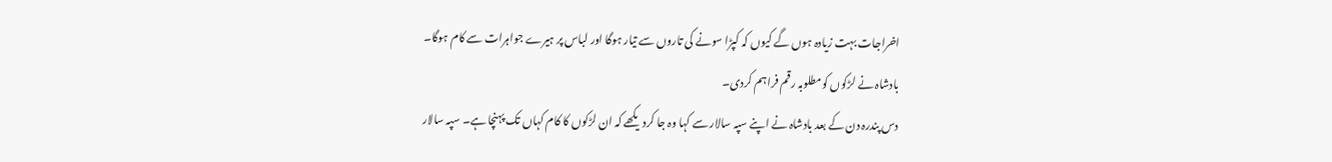اخراجات بہت زیادہ ہوں گے کیوں کہ کپڑا سونے کی تاروں سے تیار ہوگا اور لباس پر ہیرے جواہرات سے کام ہوگا۔
بادشاہ نے لڑکوں کومطلوبہ رقم فراہم کردی۔
دس پندرہ دن کے بعد بادشاہ نے اپنے سپہ سالار سے کہا وہ جا کردیکھے کہ ان لڑکوں کا کام کہاں تک پہنچا ہے۔ سپہ سالار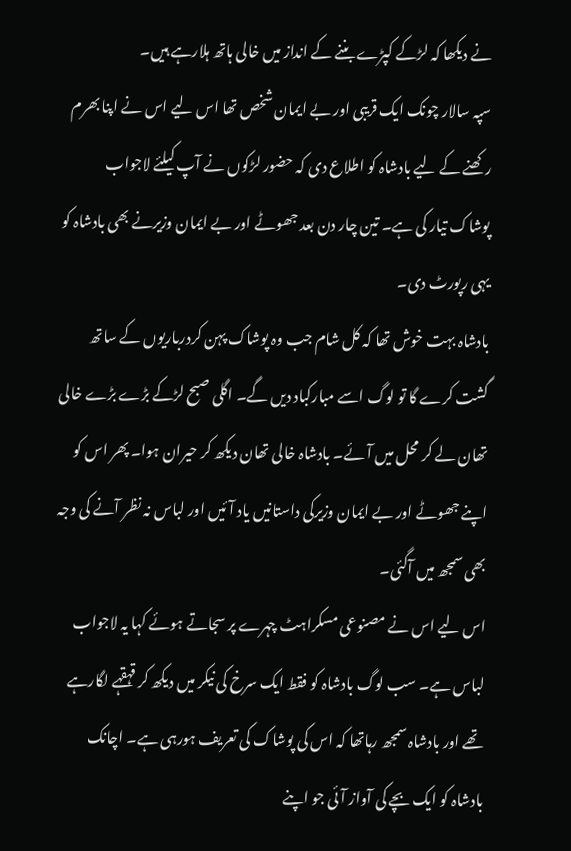نے دیکھا کہ لڑکے کپڑے بننے کے انداز میں خالی ہاتھ ہلارہے ہیں۔
سپہ سالار چونک ایک قریبی اور بے ایمان شخص تھا اس لیے اس نے اپنا بھرم رکھنے کے لیے بادشاہ کو اطلاع دی کہ حضور لڑکوں نے آپ کیلئے لاجواب پوشاک تیار کی ہے۔ تین چار دن بعد جھوٹے اور بے ایمان وزیرنے بھی بادشاہ کو یہی رپورٹ دی۔
بادشاہ بہت خوش تھا کہ کل شام جب وہ پوشاک پہن کردرباریوں کے ساتھ گشت کرے گا تو لوگ اسے مبارکباد دیں گے۔ اگلی صبح لڑکے بڑے بڑے خالی تھان لے کر محل میں آئے۔ بادشاہ خالی تھان دیکھ کر حیران ہوا۔ پھر اس کو اپنے جھوٹے اور بے ایمان وزیرکی داستانیں یاد آئیں اور لباس نہ نظر آنے کی وجہ بھی سمجھ میں آگئی۔
اس لیے اس نے مصنوعی مسکراہٹ چہرے پر سجاتے ہوئے کہا یہ لاجواب لباس ہے۔ سب لوگ بادشاہ کو فقط ایک سرخ کی نیکر میں دیکھ کر قہقہے لگارہے تھے اور بادشاہ سمجھ رہاتھا کہ اس کی پوشاک کی تعریف ہورہی ہے۔ اچانک بادشاہ کو ایک بچے کی آواز آئی جو اپنے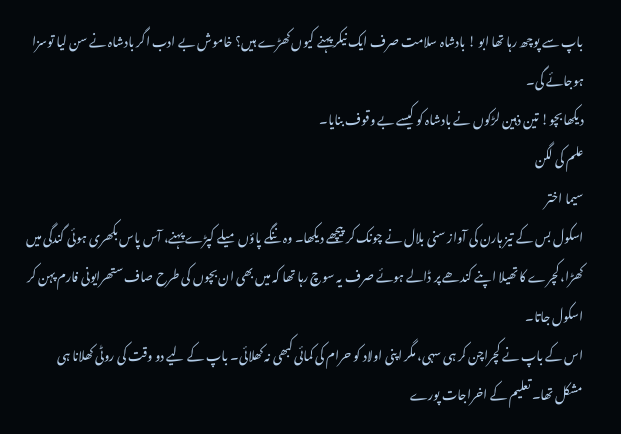باپ سے پوچھ رہا تھا ابو ! بادشاہ سلامت صرف ایک نیکر پہنے کیوں کھڑے ہیں؟ خاموش بے ادب اگر بادشاہ نے سن لیا توسزا ہوجائے گی۔
دیکھا بچو! تین ذہین لڑکوں نے بادشاہ کو کیسے بے وقوف بنایا۔
علم کی لگن
سیما اختر
اسکول بس کے تیز ہارن کی آواز سنی بلال نے چونک کر پیچھے دیکھا۔ وہ ننگے پاؤں میلے کپڑے پہنے، آس پاس بکھری ہوئی گندگی میں کھڑا، کچرے کا تھیلا اپنے کندھے پر ڈالے ہوئے صرف یہ سوچ رہا تھا کہ میں بھی ان بچوں کی طرح صاف ستھرایونی فارم پہن کر اسکول جاتا۔
اس کے باپ نے کچراچن کر ہی سہی، مگر اپنی اولاد کو حرام کی کمائی کبھی نہ کھلائی۔ باپ کے لیے دو وقت کی روٹی کھلانا ہی مشکل تھا۔ تعلیم کے اخراجات پورے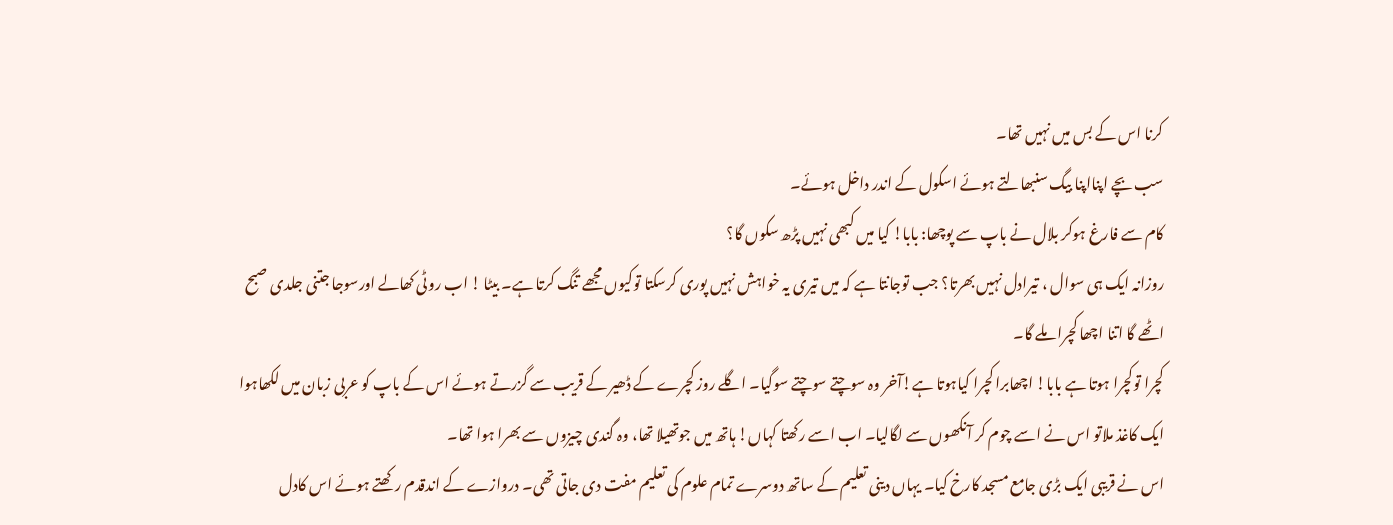کرنا اس کے بس میں نہیں تھا۔
سب بچے اپنااپنا بیگ سنبھالتے ہوئے اسکول کے اندر داخل ہوئے۔
کام سے فارغ ہوکر بلال نے باپ سے پوچھا: بابا! کیا میں کبھی نہیں پڑھ سکوں گا؟
روزانہ ایک ہی سوال ، تیرادل نہیں بھرتا؟ جب توجانتا ہے کہ میں تیری یہ خواہش نہیں پوری کرسکتا توکیوں مجھے تنگ کرتا ہے۔ بیٹا ! اب روٹی کھالے اورسوجا جتنی جلدی صبح اٹھے گا اتنا اچھا کچرا ملے گا۔
کچرا توکچرا ہوتا ہے بابا! اچھابرا کچرا کیاہوتا ہے!آخر وہ سوچتے سوچتے سوگیا۔ اگلے روز کچرے کے ڈھیر کے قریب سے گزرتے ہوئے اس کے باپ کو عربی زبان میں لکھاہوا ایک کاغذ ملاتو اس نے اسے چوم کر آنکھوں سے لگالیا۔ اب اسے رکھتا کہاں! ہاتھ میں جوتھیلا تھا، وہ گندی چیزوں سے بھرا ہوا تھا۔
اس نے قریبی ایک بڑی جامع مسجد کارخ کیا۔ یہاں دینی تعلیم کے ساتھ دوسرے تمام علوم کی تعلیم مفت دی جاتی تھی۔ دروازے کے اندقدم رکھتے ہوئے اس کادل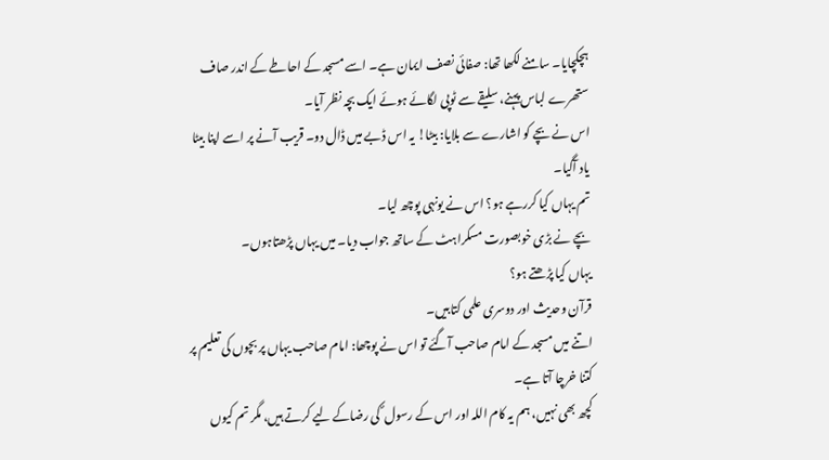ہچکچایا۔ سامنے لکھا تھا: صفائی نصف ایمان ہے۔ اسے مسجد کے احاطے کے اندر صاف ستھرے لباس پہنے، سلیقے سے ٹوپی لگائے ہوئے ایک بچہ نظر آیا۔
اس نے بچے کو اشارے سے بلایا: بیٹا! یہ اس ڈبے میں ڈال دو۔ قریب آنے پر اسے اپنا بیٹا یاد آگیا۔
تم یہاں کیا کررہے ہو؟ اس نے یونہی پوچھ لیا۔
بچے نے بڑی خوبصورت مسکراہٹ کے ساتھ جواب دیا۔ میں یہاں پڑھتاہوں۔
یہاں کیا پڑھتے ہو؟
قرآن وحدیث اور دوسری علمی کتابیں۔
اتنے میں مسجد کے امام صاحب آگئے تو اس نے پوچھا: امام صاحب یہاں پر بچوں کی تعلیم پر کتنا خرچا آتا ہے۔
کچھ بھی نہیں، ہم یہ کام اللہ اور اس کے رسول ؐ کی رضاکے لیے کرتے ہیں، مگر تم کیوں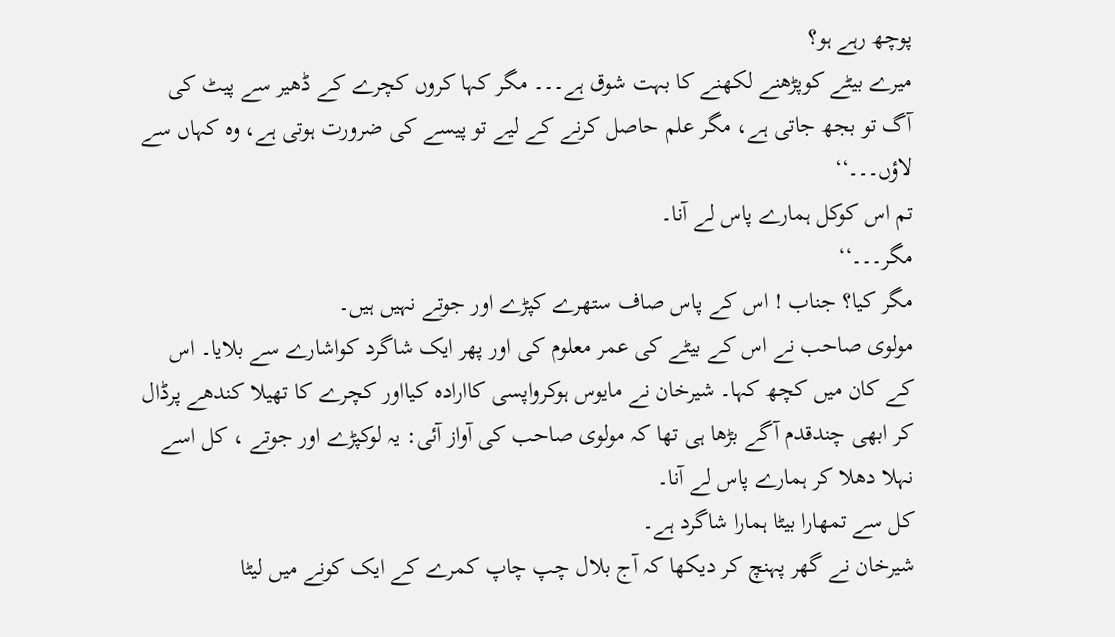پوچھ رہے ہو؟
میرے بیٹے کوپڑھنے لکھنے کا بہت شوق ہے۔۔۔ مگر کہا کروں کچرے کے ڈھیر سے پیٹ کی آگ تو بجھ جاتی ہے، مگر علم حاصل کرنے کے لیے تو پیسے کی ضرورت ہوتی ہے، وہ کہاں سے لاؤں۔۔۔‘‘
تم اس کوکل ہمارے پاس لے آنا۔
مگر۔۔۔‘‘
مگر کیا؟ جناب ! اس کے پاس صاف ستھرے کپڑے اور جوتے نہیں ہیں۔
مولوی صاحب نے اس کے بیٹے کی عمر معلوم کی اور پھر ایک شاگرد کواشارے سے بلایا۔ اس کے کان میں کچھ کہا۔ شیرخان نے مایوس ہوکرواپسی کاارادہ کیااور کچرے کا تھیلا کندھے پرڈال کر ابھی چندقدم آگے بڑھا ہی تھا کہ مولوی صاحب کی آواز آئی: یہ لوکپڑے اور جوتے ، کل اسے نہلا دھلا کر ہمارے پاس لے آنا۔
کل سے تمھارا بیٹا ہمارا شاگرد ہے۔
شیرخان نے گھر پہنچ کر دیکھا کہ آج بلال چپ چاپ کمرے کے ایک کونے میں لیٹا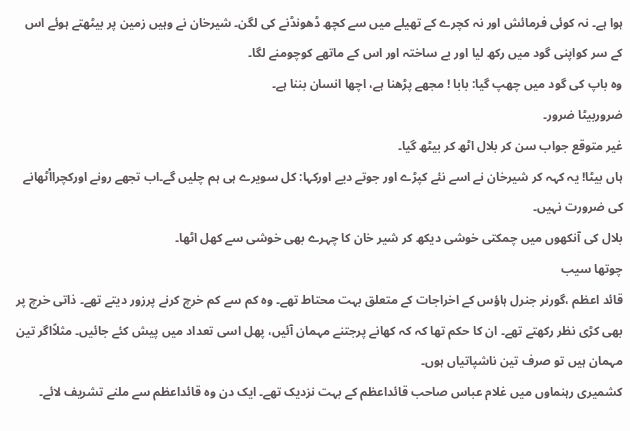ہوا ہے۔ نہ کوئی فرمائش اور نہ کچرے کے تھیلے میں سے کچھ ڈھونڈنے کی لگن۔ شیرخان نے وہیں زمین پر بیٹھتے ہوئے اس کے سر کواپنی گود میں رکھ لیا اور بے ساختہ اور اس کے ماتھے کوچومنے لگا۔
وہ باپ کی گود میں چھپ گیا: بابا ! مجھے پڑھنا ہے، اچھا انسان بننا ہے۔
ضروربیٹا ضرور۔
غیر متوقع جواب سن کر بلال اٹھ کر بیٹھ گیا۔
ہاں بیٹا! یہ کہہ کر شیرخان نے اسے نئے کپڑے اور جوتے دیے اورکہا: کل سویرے ہی ہم چلیں گے۔اب تجھے رونے اورکچرااْٹھانے کی ضرورت نہیں۔
بلال کی آنکھوں میں چمکتی خوشی دیکھ کر شیر خان کا چہرے بھی خوشی سے کھل اٹھا۔
چوتھا سیب
قائد اعظم ،گورنر جنرل ہاؤس کے اخراجات کے متعلق بہت محتاط تھے۔ وہ کم سے کم خرچ کرنے پرزور دیتے تھے۔ ذاتی خرچ پر بھی کڑی نظر رکھتے تھے۔ ان کا حکم تھا کہ کہ کھانے پرجتنے مہمان آئیں، پھل اسی تعداد میں پیش کئے جائیں۔ مثلاًاگر تین مہمان ہیں تو صرف تین ناشپاتیاں ہوں۔
کشمیری رہنماوں میں غلام عباس صاحب قائداعظم کے بہت نزدیک تھے۔ ایک دن وہ قائداعظم سے ملنے تشریف لائے۔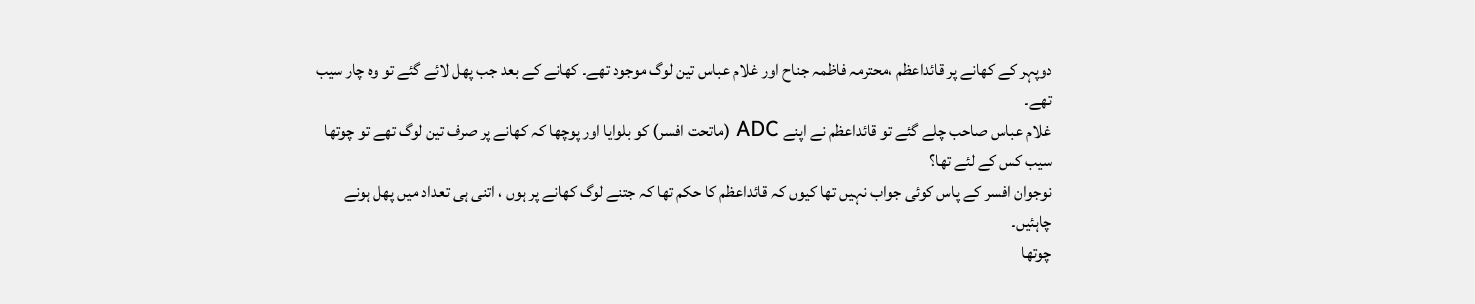دوپہر کے کھانے پر قائداعظم ،محترمہ فاظمہ جناح اور غلام عباس تین لوگ موجود تھے۔ کھانے کے بعد جب پھل لائے گئے تو وہ چار سیب تھے۔
غلام عباس صاحب چلے گئے تو قائداعظم نے اپنے ADC (ماتحت افسر) کو بلوایا اور پوچھا کہ کھانے پر صرف تین لوگ تھے تو چوتھا سیب کس کے لئے تھا؟
نوجوان افسر کے پاس کوئی جواب نہیں تھا کیوں کہ قائداعظم کا حکم تھا کہ جتنے لوگ کھانے پر ہوں ، اتنی ہی تعداد میں پھل ہونے چاہئیں۔
چوتھا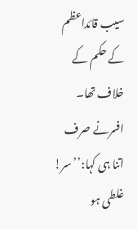سیب قائداعظم کے حکم کے خلاف تھا۔ افسرنے صرف اتنا ہی کہا:’’ سر! غلطی ہو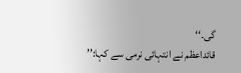گی۔‘‘
قائداعظم نے انتہائی نرمی سے کہا:’’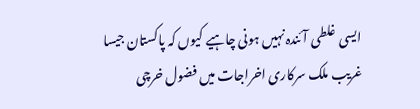ایسی غلطی آئندہ نہیں ہونی چاہیے کیوں کہ پاکستان جیسا غریب ملک سرکاری اخراجات میں فضول خرچی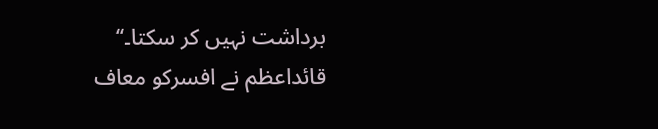برداشت نہیں کر سکتا۔‘‘
قائداعظم نے افسرکو معاف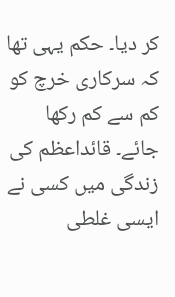کر دیا۔ حکم یہی تھا کہ سرکاری خرچ کو کم سے کم رکھا جائے۔ قائداعظم کی زندگی میں کسی نے ایسی غلطی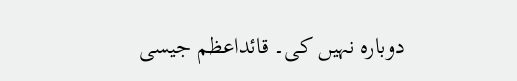دوبارہ نہیں کی۔ قائداعظم جیسی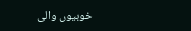خوبیوں والی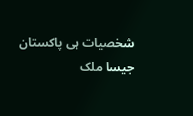شخصیات ہی پاکستان جیسا ملک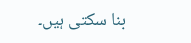بنا سکتی ہیں۔